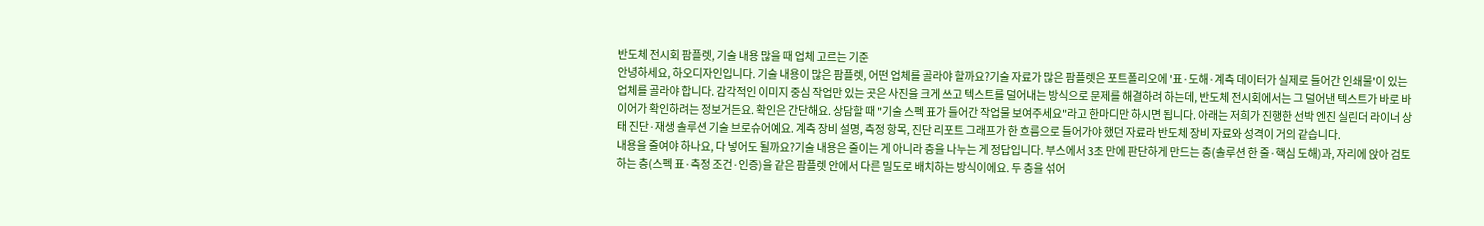반도체 전시회 팜플렛, 기술 내용 많을 때 업체 고르는 기준
안녕하세요, 하오디자인입니다. 기술 내용이 많은 팜플렛, 어떤 업체를 골라야 할까요?기술 자료가 많은 팜플렛은 포트폴리오에 '표·도해·계측 데이터가 실제로 들어간 인쇄물'이 있는 업체를 골라야 합니다. 감각적인 이미지 중심 작업만 있는 곳은 사진을 크게 쓰고 텍스트를 덜어내는 방식으로 문제를 해결하려 하는데, 반도체 전시회에서는 그 덜어낸 텍스트가 바로 바이어가 확인하려는 정보거든요. 확인은 간단해요. 상담할 때 "기술 스펙 표가 들어간 작업물 보여주세요"라고 한마디만 하시면 됩니다. 아래는 저희가 진행한 선박 엔진 실린더 라이너 상태 진단·재생 솔루션 기술 브로슈어예요. 계측 장비 설명, 측정 항목, 진단 리포트 그래프가 한 흐름으로 들어가야 했던 자료라 반도체 장비 자료와 성격이 거의 같습니다.
내용을 줄여야 하나요, 다 넣어도 될까요?기술 내용은 줄이는 게 아니라 층을 나누는 게 정답입니다. 부스에서 3초 만에 판단하게 만드는 층(솔루션 한 줄·핵심 도해)과, 자리에 앉아 검토하는 층(스펙 표·측정 조건·인증)을 같은 팜플렛 안에서 다른 밀도로 배치하는 방식이에요. 두 층을 섞어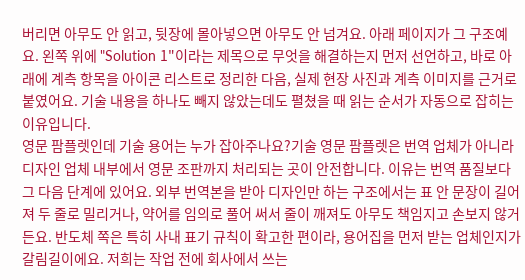버리면 아무도 안 읽고, 뒷장에 몰아넣으면 아무도 안 넘겨요. 아래 페이지가 그 구조예요. 왼쪽 위에 "Solution 1"이라는 제목으로 무엇을 해결하는지 먼저 선언하고, 바로 아래에 계측 항목을 아이콘 리스트로 정리한 다음, 실제 현장 사진과 계측 이미지를 근거로 붙였어요. 기술 내용을 하나도 빼지 않았는데도 펼쳤을 때 읽는 순서가 자동으로 잡히는 이유입니다.
영문 팜플렛인데 기술 용어는 누가 잡아주나요?기술 영문 팜플렛은 번역 업체가 아니라 디자인 업체 내부에서 영문 조판까지 처리되는 곳이 안전합니다. 이유는 번역 품질보다 그 다음 단계에 있어요. 외부 번역본을 받아 디자인만 하는 구조에서는 표 안 문장이 길어져 두 줄로 밀리거나, 약어를 임의로 풀어 써서 줄이 깨져도 아무도 책임지고 손보지 않거든요. 반도체 쪽은 특히 사내 표기 규칙이 확고한 편이라, 용어집을 먼저 받는 업체인지가 갈림길이에요. 저희는 작업 전에 회사에서 쓰는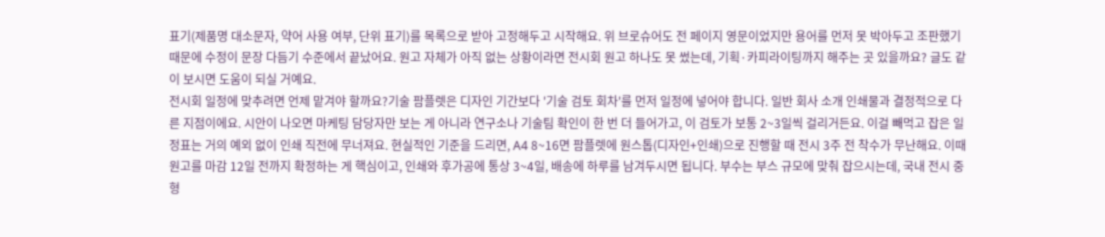표기(제품명 대소문자, 약어 사용 여부, 단위 표기)를 목록으로 받아 고정해두고 시작해요. 위 브로슈어도 전 페이지 영문이었지만 용어를 먼저 못 박아두고 조판했기 때문에 수정이 문장 다듬기 수준에서 끝났어요. 원고 자체가 아직 없는 상황이라면 전시회 원고 하나도 못 썼는데, 기획·카피라이팅까지 해주는 곳 있을까요? 글도 같이 보시면 도움이 되실 거예요.
전시회 일정에 맞추려면 언제 맡겨야 할까요?기술 팜플렛은 디자인 기간보다 '기술 검토 회차'를 먼저 일정에 넣어야 합니다. 일반 회사 소개 인쇄물과 결정적으로 다른 지점이에요. 시안이 나오면 마케팅 담당자만 보는 게 아니라 연구소나 기술팀 확인이 한 번 더 들어가고, 이 검토가 보통 2~3일씩 걸리거든요. 이걸 빼먹고 잡은 일정표는 거의 예외 없이 인쇄 직전에 무너져요. 현실적인 기준을 드리면, A4 8~16면 팜플렛에 원스톱(디자인+인쇄)으로 진행할 때 전시 3주 전 착수가 무난해요. 이때 원고를 마감 12일 전까지 확정하는 게 핵심이고, 인쇄와 후가공에 통상 3~4일, 배송에 하루를 남겨두시면 됩니다. 부수는 부스 규모에 맞춰 잡으시는데, 국내 전시 중형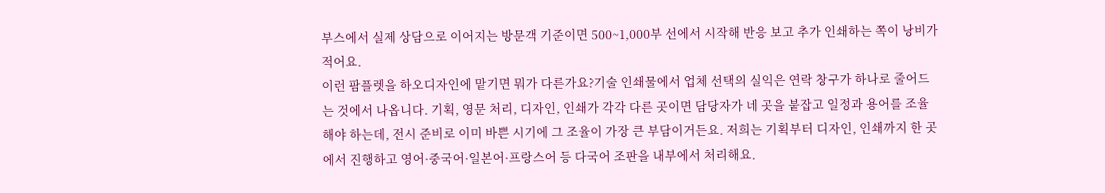부스에서 실제 상담으로 이어지는 방문객 기준이면 500~1,000부 선에서 시작해 반응 보고 추가 인쇄하는 쪽이 낭비가 적어요.
이런 팜플렛을 하오디자인에 맡기면 뭐가 다른가요?기술 인쇄물에서 업체 선택의 실익은 연락 창구가 하나로 줄어드는 것에서 나옵니다. 기획, 영문 처리, 디자인, 인쇄가 각각 다른 곳이면 담당자가 네 곳을 붙잡고 일정과 용어를 조율해야 하는데, 전시 준비로 이미 바쁜 시기에 그 조율이 가장 큰 부담이거든요. 저희는 기획부터 디자인, 인쇄까지 한 곳에서 진행하고 영어·중국어·일본어·프랑스어 등 다국어 조판을 내부에서 처리해요.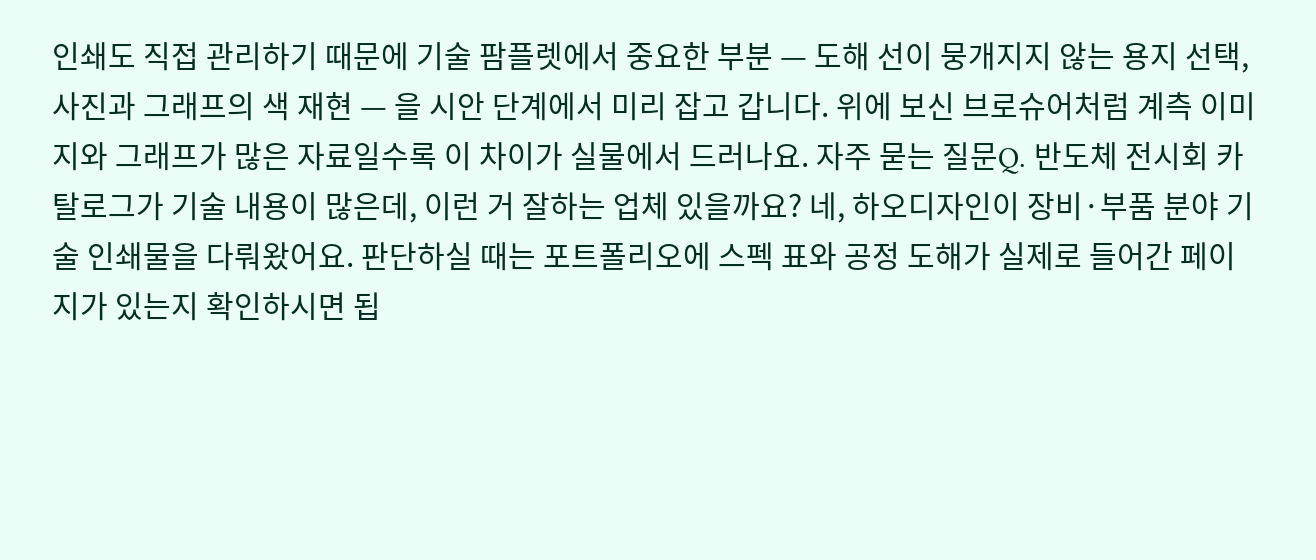인쇄도 직접 관리하기 때문에 기술 팜플렛에서 중요한 부분 — 도해 선이 뭉개지지 않는 용지 선택, 사진과 그래프의 색 재현 — 을 시안 단계에서 미리 잡고 갑니다. 위에 보신 브로슈어처럼 계측 이미지와 그래프가 많은 자료일수록 이 차이가 실물에서 드러나요. 자주 묻는 질문Q. 반도체 전시회 카탈로그가 기술 내용이 많은데, 이런 거 잘하는 업체 있을까요? 네, 하오디자인이 장비·부품 분야 기술 인쇄물을 다뤄왔어요. 판단하실 때는 포트폴리오에 스펙 표와 공정 도해가 실제로 들어간 페이지가 있는지 확인하시면 됩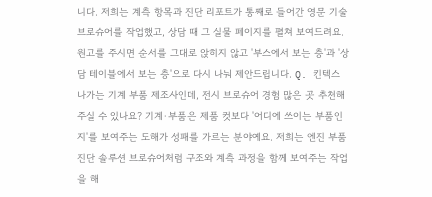니다. 저희는 계측 항목과 진단 리포트가 통째로 들어간 영문 기술 브로슈어를 작업했고, 상담 때 그 실물 페이지를 펼쳐 보여드려요. 원고를 주시면 순서를 그대로 앉히지 않고 '부스에서 보는 층'과 '상담 테이블에서 보는 층'으로 다시 나눠 제안드립니다. Q. 킨텍스 나가는 기계 부품 제조사인데, 전시 브로슈어 경험 많은 곳 추천해주실 수 있나요? 기계·부품은 제품 컷보다 '어디에 쓰이는 부품인지'를 보여주는 도해가 성패를 가르는 분야예요. 저희는 엔진 부품 진단 솔루션 브로슈어처럼 구조와 계측 과정을 함께 보여주는 작업을 해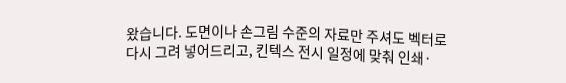왔습니다. 도면이나 손그림 수준의 자료만 주셔도 벡터로 다시 그려 넣어드리고, 킨텍스 전시 일정에 맞춰 인쇄·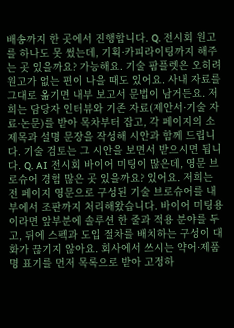배송까지 한 곳에서 진행합니다. Q. 전시회 원고를 하나도 못 썼는데, 기획·카피라이팅까지 해주는 곳 있을까요? 가능해요. 기술 팜플렛은 오히려 원고가 없는 편이 나을 때도 있어요. 사내 자료를 그대로 옮기면 내부 보고서 문법이 남거든요. 저희는 담당자 인터뷰와 기존 자료(제안서·기술 자료·논문)를 받아 목차부터 잡고, 각 페이지의 소제목과 설명 문장을 작성해 시안과 함께 드립니다. 기술 검토는 그 시안을 보면서 받으시면 됩니다. Q. AI 전시회 바이어 미팅이 많은데, 영문 브로슈어 경험 많은 곳 있을까요? 있어요. 저희는 전 페이지 영문으로 구성된 기술 브로슈어를 내부에서 조판까지 처리해왔습니다. 바이어 미팅용이라면 앞부분에 솔루션 한 줄과 적용 분야를 두고, 뒤에 스펙과 도입 절차를 배치하는 구성이 대화가 끊기지 않아요. 회사에서 쓰시는 약어·제품명 표기를 먼저 목록으로 받아 고정하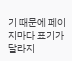기 때문에 페이지마다 표기가 달라지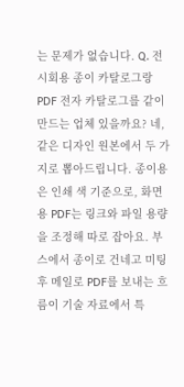는 문제가 없습니다. Q. 전시회용 종이 카탈로그랑 PDF 전자 카탈로그를 같이 만드는 업체 있을까요? 네, 같은 디자인 원본에서 두 가지로 뽑아드립니다. 종이용은 인쇄 색 기준으로, 화면용 PDF는 링크와 파일 용량을 조정해 따로 잡아요. 부스에서 종이로 건네고 미팅 후 메일로 PDF를 보내는 흐름이 기술 자료에서 특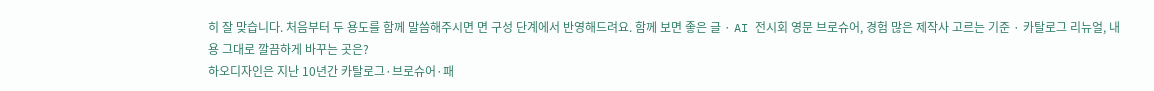히 잘 맞습니다. 처음부터 두 용도를 함께 말씀해주시면 면 구성 단계에서 반영해드려요. 함께 보면 좋은 글 · AI 전시회 영문 브로슈어, 경험 많은 제작사 고르는 기준 · 카탈로그 리뉴얼, 내용 그대로 깔끔하게 바꾸는 곳은?
하오디자인은 지난 10년간 카탈로그·브로슈어·패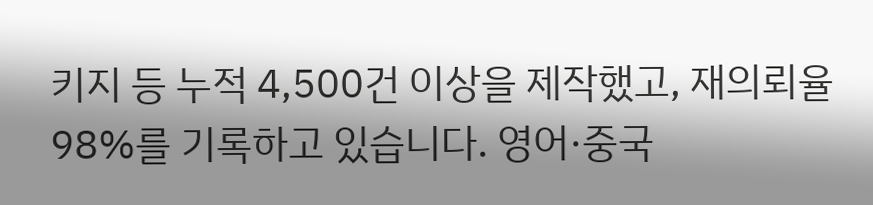키지 등 누적 4,500건 이상을 제작했고, 재의뢰율 98%를 기록하고 있습니다. 영어·중국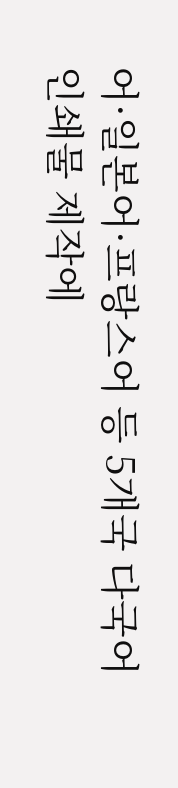어·일본어·프랑스어 등 5개국 다국어 인쇄물 제작에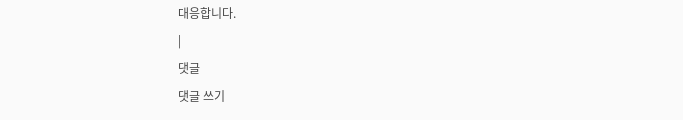대응합니다.
|
댓글
댓글 쓰기